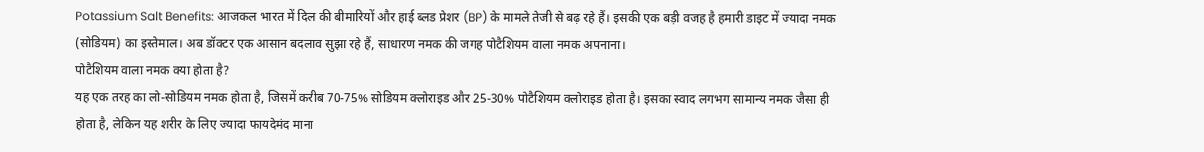Potassium Salt Benefits: आजकल भारत में दिल की बीमारियों और हाई ब्लड प्रेशर (BP) के मामले तेजी से बढ़ रहे हैं। इसकी एक बड़ी वजह है हमारी डाइट में ज्यादा नमक (सोडियम) का इस्तेमाल। अब डॉक्टर एक आसान बदलाव सुझा रहे हैं, साधारण नमक की जगह पोटैशियम वाला नमक अपनाना।
पोटैशियम वाला नमक क्या होता है?
यह एक तरह का लो-सोडियम नमक होता है, जिसमें करीब 70-75% सोडियम क्लोराइड और 25-30% पोटैशियम क्लोराइड होता है। इसका स्वाद लगभग सामान्य नमक जैसा ही होता है, लेकिन यह शरीर के लिए ज्यादा फायदेमंद माना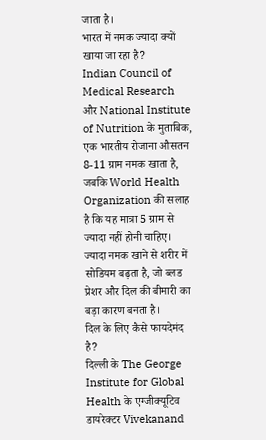जाता है।
भारत में नमक ज्यादा क्यों खाया जा रहा है?
Indian Council of Medical Research और National Institute of Nutrition के मुताबिक, एक भारतीय रोजाना औसतन 8-11 ग्राम नमक खाता है, जबकि World Health Organization की सलाह है कि यह मात्रा 5 ग्राम से ज्यादा नहीं होनी चाहिए। ज्यादा नमक खाने से शरीर में सोडियम बढ़ता है, जो ब्लड प्रेशर और दिल की बीमारी का बड़ा कारण बनता है।
दिल के लिए कैसे फायदेमंद है?
दिल्ली के The George Institute for Global Health के एग्जीक्यूटिव डायरेक्टर Vivekanand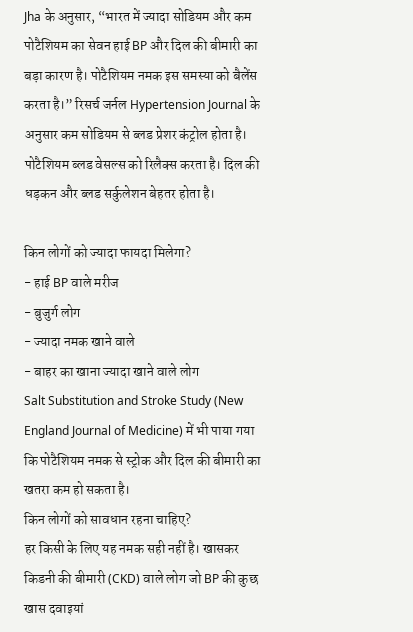Jha के अनुसार, “भारत में ज्यादा सोडियम और कम पोटैशियम का सेवन हाई BP और दिल की बीमारी का बड़ा कारण है। पोटैशियम नमक इस समस्या को बैलेंस करता है।” रिसर्च जर्नल Hypertension Journal के अनुसार कम सोडियम से ब्लड प्रेशर कंट्रोल होता है। पोटैशियम ब्लड वेसल्स को रिलैक्स करता है। दिल की धड़कन और ब्लड सर्कुलेशन बेहतर होता है।

किन लोगों को ज्यादा फायदा मिलेगा?
- हाई BP वाले मरीज
- बुजुर्ग लोग
- ज्यादा नमक खाने वाले
- बाहर का खाना ज्यादा खाने वाले लोग
Salt Substitution and Stroke Study (New England Journal of Medicine) में भी पाया गया कि पोटैशियम नमक से स्ट्रोक और दिल की बीमारी का खतरा कम हो सकता है।
किन लोगों को सावधान रहना चाहिए?
हर किसी के लिए यह नमक सही नहीं है। खासकर किडनी की बीमारी (CKD) वाले लोग जो BP की कुछ खास दवाइयां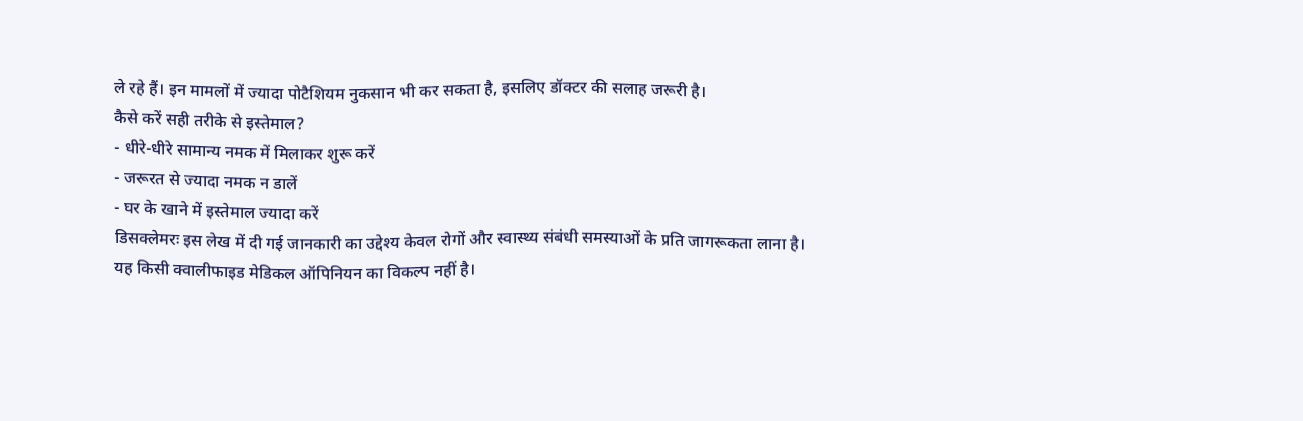ले रहे हैं। इन मामलों में ज्यादा पोटैशियम नुकसान भी कर सकता है, इसलिए डॉक्टर की सलाह जरूरी है।
कैसे करें सही तरीके से इस्तेमाल?
- धीरे-धीरे सामान्य नमक में मिलाकर शुरू करें
- जरूरत से ज्यादा नमक न डालें
- घर के खाने में इस्तेमाल ज्यादा करें
डिसक्लेमरः इस लेख में दी गई जानकारी का उद्देश्य केवल रोगों और स्वास्थ्य संबंधी समस्याओं के प्रति जागरूकता लाना है। यह किसी क्वालीफाइड मेडिकल ऑपिनियन का विकल्प नहीं है।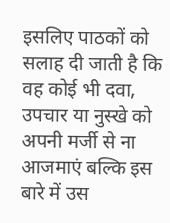इसलिए पाठकों को सलाह दी जाती है कि वह कोई भी दवा, उपचार या नुस्खे को अपनी मर्जी से ना आजमाएं बल्कि इस बारे में उस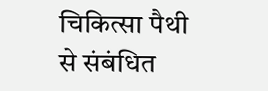चिकित्सा पैथी से संबंधित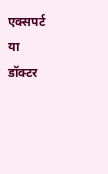एक्सपर्ट या डॉक्टर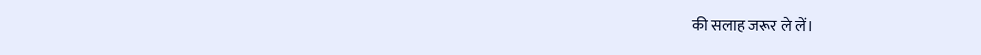की सलाह जरूर ले लें।